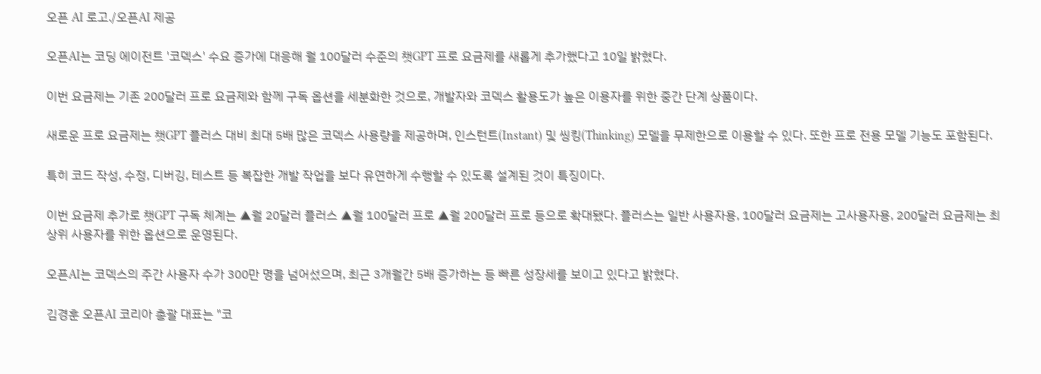오픈 AI 로고./오픈AI 제공

오픈AI는 코딩 에이전트 '코덱스' 수요 증가에 대응해 월 100달러 수준의 챗GPT 프로 요금제를 새롭게 추가했다고 10일 밝혔다.

이번 요금제는 기존 200달러 프로 요금제와 함께 구독 옵션을 세분화한 것으로, 개발자와 코덱스 활용도가 높은 이용자를 위한 중간 단계 상품이다.

새로운 프로 요금제는 챗GPT 플러스 대비 최대 5배 많은 코덱스 사용량을 제공하며, 인스턴트(Instant) 및 씽킹(Thinking) 모델을 무제한으로 이용할 수 있다. 또한 프로 전용 모델 기능도 포함된다.

특히 코드 작성, 수정, 디버깅, 테스트 등 복잡한 개발 작업을 보다 유연하게 수행할 수 있도록 설계된 것이 특징이다.

이번 요금제 추가로 챗GPT 구독 체계는 ▲월 20달러 플러스 ▲월 100달러 프로 ▲월 200달러 프로 등으로 확대됐다. 플러스는 일반 사용자용, 100달러 요금제는 고사용자용, 200달러 요금제는 최상위 사용자를 위한 옵션으로 운영된다.

오픈AI는 코덱스의 주간 사용자 수가 300만 명을 넘어섰으며, 최근 3개월간 5배 증가하는 등 빠른 성장세를 보이고 있다고 밝혔다.

김경훈 오픈AI 코리아 총괄 대표는 "코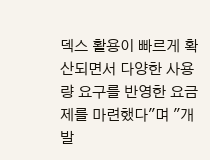덱스 활용이 빠르게 확산되면서 다양한 사용량 요구를 반영한 요금제를 마련했다"며 "개발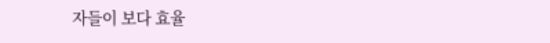자들이 보다 효율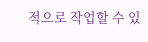적으로 작업할 수 있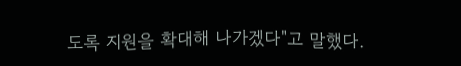도록 지원을 확대해 나가겠다"고 말했다.